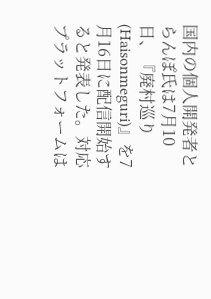国内の個人開発者とらんぽ氏は7月10日、『廃村巡り(Haisonmeguri)』を7月16日に配信開始すると発表した。対応プラットフォームは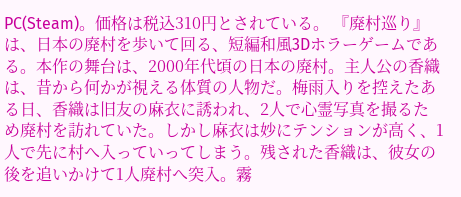PC(Steam)。価格は税込310円とされている。 『廃村巡り』は、日本の廃村を歩いて回る、短編和風3Dホラーゲームである。本作の舞台は、2000年代頃の日本の廃村。主人公の香織は、昔から何かが視える体質の人物だ。梅雨入りを控えたある日、香織は旧友の麻衣に誘われ、2人で心霊写真を撮るため廃村を訪れていた。しかし麻衣は妙にテンションが高く、1人で先に村へ入っていってしまう。残された香織は、彼女の後を追いかけて1人廃村へ突入。霧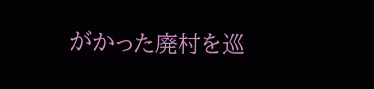がかった廃村を巡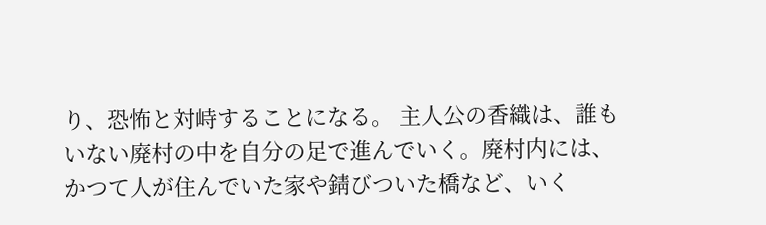り、恐怖と対峙することになる。 主人公の香織は、誰もいない廃村の中を自分の足で進んでいく。廃村内には、かつて人が住んでいた家や錆びついた橋など、いく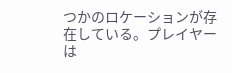つかのロケーションが存在している。プレイヤーは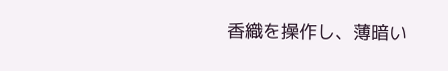香織を操作し、薄暗い